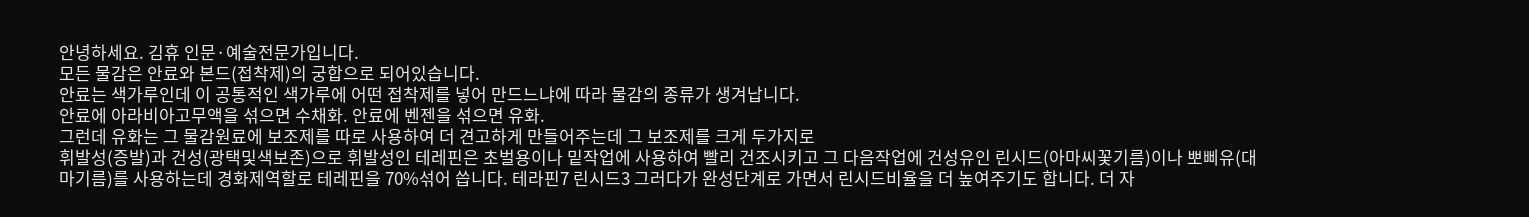안녕하세요. 김휴 인문·예술전문가입니다.
모든 물감은 안료와 본드(접착제)의 궁합으로 되어있습니다.
안료는 색가루인데 이 공통적인 색가루에 어떤 접착제를 넣어 만드느냐에 따라 물감의 종류가 생겨납니다.
안료에 아라비아고무액을 섞으면 수채화. 안료에 벤젠을 섞으면 유화.
그런데 유화는 그 물감원료에 보조제를 따로 사용하여 더 견고하게 만들어주는데 그 보조제를 크게 두가지로
휘발성(증발)과 건성(광택및색보존)으로 휘발성인 테레핀은 초벌용이나 밑작업에 사용하여 빨리 건조시키고 그 다음작업에 건성유인 린시드(아마씨꽃기름)이나 뽀삐유(대마기름)를 사용하는데 경화제역할로 테레핀을 70%섞어 씁니다. 테라핀7 린시드3 그러다가 완성단계로 가면서 린시드비율을 더 높여주기도 합니다. 더 자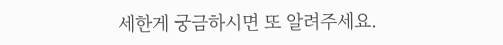세한게 궁금하시면 또 알려주세요.